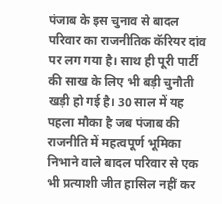पंजाब के इस चुनाव से बादल परिवार का राजनीतिक कॅरियर दांव पर लग गया है। साथ ही पूरी पार्टी की साख के लिए भी बड़ी चुनौती खड़ी हो गई है। 30 साल में यह पहला मौका है जब पंजाब की राजनीति में महत्वपूर्ण भूमिका निभाने वाले बादल परिवार से एक भी प्रत्याशी जीत हासिल नहीं कर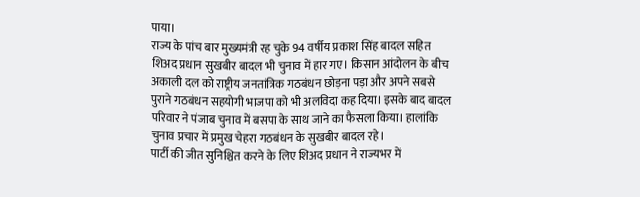पाया।
राज्य के पांच बार मुख्यमंत्री रह चुके 94 वर्षीय प्रकाश सिंह बादल सहित शिअद प्रधान सुखबीर बादल भी चुनाव में हार गए। किसान आंदोलन के बीच अकाली दल को राष्ट्रीय जनतांत्रिक गठबंधन छोड़ना पड़ा और अपने सबसे पुराने गठबंधन सहयोगी भाजपा को भी अलविदा कह दिया। इसके बाद बादल परिवार ने पंजाब चुनाव में बसपा के साथ जाने का फैसला किया। हालांकि चुनाव प्रचार में प्रमुख चेहरा गठबंधन के सुखबीर बादल रहे।
पार्टी की जीत सुनिश्चित करने के लिए शिअद प्रधान ने राज्यभर में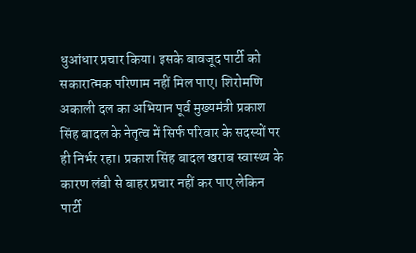धुआंधार प्रचार किया। इसके बावजूद पार्टी को सकारात्मक परिणाम नहीं मिल पाए। शिरोमणि अकाली दल का अभियान पूर्व मुख्यमंत्री प्रकाश सिंह बादल के नेतृत्व में सिर्फ परिवार के सदस्यों पर ही निर्भर रहा। प्रकाश सिंह बादल खराब स्वास्थ्य के कारण लंबी से बाहर प्रचार नहीं कर पाए लेकिन पार्टी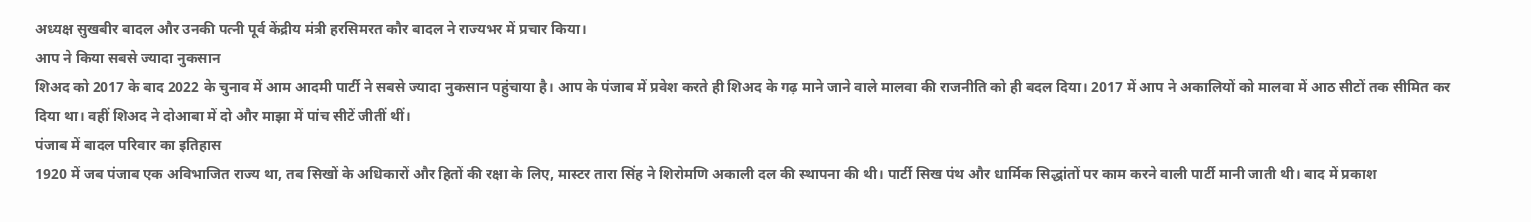अध्यक्ष सुखबीर बादल और उनकी पत्नी पूर्व केंद्रीय मंत्री हरसिमरत कौर बादल ने राज्यभर में प्रचार किया।
आप ने किया सबसे ज्यादा नुकसान
शिअद को 2017 के बाद 2022 के चुनाव में आम आदमी पार्टी ने सबसे ज्यादा नुकसान पहुंचाया है। आप के पंजाब में प्रवेश करते ही शिअद के गढ़ माने जाने वाले मालवा की राजनीति को ही बदल दिया। 2017 में आप ने अकालियों को मालवा में आठ सीटों तक सीमित कर दिया था। वहीं शिअद ने दोआबा में दो और माझा में पांच सीटें जीतीं थीं।
पंजाब में बादल परिवार का इतिहास
1920 में जब पंजाब एक अविभाजित राज्य था, तब सिखों के अधिकारों और हितों की रक्षा के लिए, मास्टर तारा सिंह ने शिरोमणि अकाली दल की स्थापना की थी। पार्टी सिख पंथ और धार्मिक सिद्धांतों पर काम करने वाली पार्टी मानी जाती थी। बाद में प्रकाश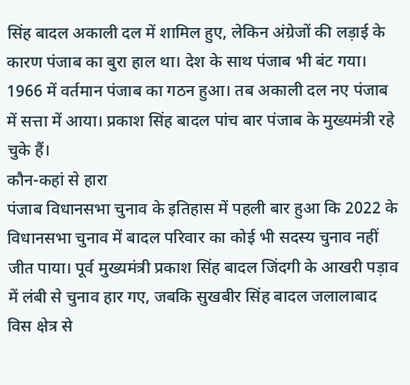सिंह बादल अकाली दल में शामिल हुए, लेकिन अंग्रेजों की लड़ाई के कारण पंजाब का बुरा हाल था। देश के साथ पंजाब भी बंट गया। 1966 में वर्तमान पंजाब का गठन हुआ। तब अकाली दल नए पंजाब में सत्ता में आया। प्रकाश सिंह बादल पांच बार पंजाब के मुख्यमंत्री रहे चुके हैं।
कौन-कहां से हारा
पंजाब विधानसभा चुनाव के इतिहास में पहली बार हुआ कि 2022 के विधानसभा चुनाव में बादल परिवार का कोई भी सदस्य चुनाव नहीं जीत पाया। पूर्व मुख्यमंत्री प्रकाश सिंह बादल जिंदगी के आखरी पड़ाव में लंबी से चुनाव हार गए, जबकि सुखबीर सिंह बादल जलालाबाद विस क्षेत्र से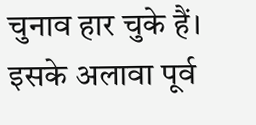चुनाव हार चुके हैं। इसके अलावा पूर्व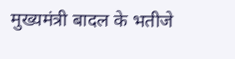मुख्यमंत्री बादल के भतीजे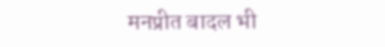मनप्रीत बादल भी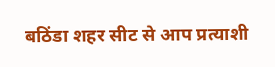बठिंडा शहर सीट से आप प्रत्याशी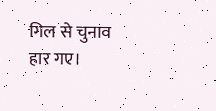गिल से चुनाव हार गए।